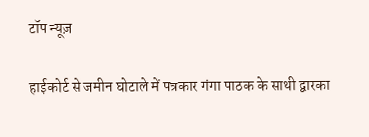टॉप न्यूज़

हाईकोर्ट से जमीन घोटाले में पत्रकार गंगा पाठक के साथी द्वारका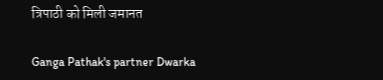त्रिपाठी को मिली जमानत

Ganga Pathak's partner Dwarka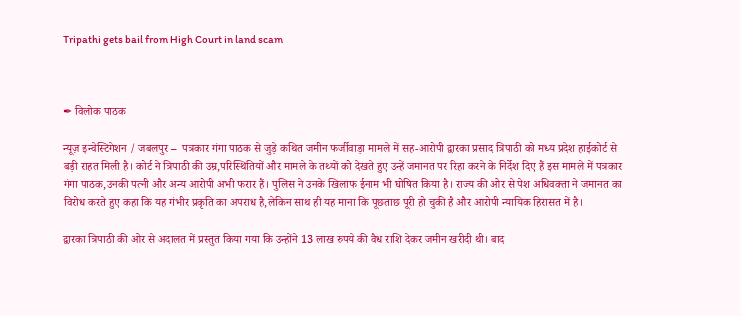Tripathi gets bail from High Court in land scam



✒ विलोक पाठक

न्यूज़ इन्वेस्टिगेशन / जबलपुर –  पत्रकार गंगा पाठक से जुड़े कथित जमीन फर्जीवाड़ा मामले में सह-आरोपी द्वारका प्रसाद त्रिपाठी को मध्य प्रदेश हाईकोर्ट से बड़ी राहत मिली है। कोर्ट ने त्रिपाठी की उम्र,परिस्थितियों और मामले के तथ्यों को देखते हुए उन्हें जमानत पर रिहा करने के निर्देश दिए हैं इस मामले में पत्रकार गंगा पाठक,उनकी पत्नी और अन्य आरोपी अभी फरार हैं। पुलिस ने उनके खिलाफ ईनाम भी घोषित किया है। राज्य की ओर से पेश अधिवक्ता ने जमानत का विरोध करते हुए कहा कि यह गंभीर प्रकृति का अपराध है,लेकिन साथ ही यह माना कि पूछताछ पूरी हो चुकी है और आरोपी न्यायिक हिरासत में है।

द्वारका त्रिपाठी की ओर से अदालत में प्रस्तुत किया गया कि उन्होंने 13 लाख रुपये की वैध राशि देकर जमीन खरीदी थी। बाद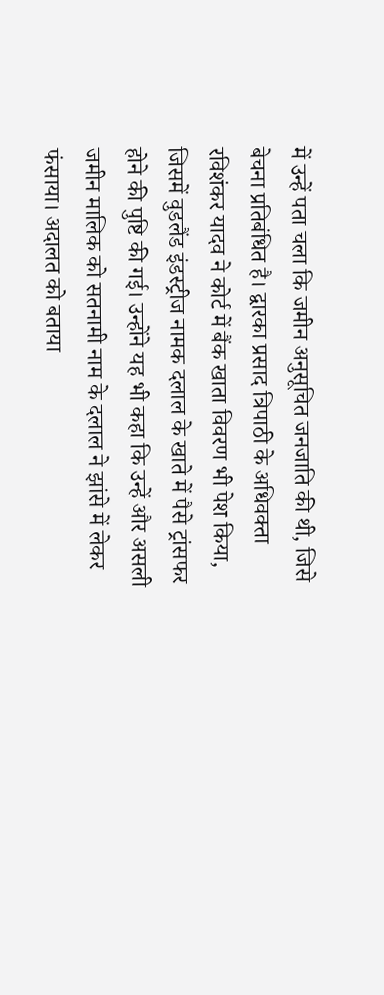में उन्हें पता चला कि जमीन अनुसूचित जनजाति की थी, जिसे बेचना प्रतिबंधित है। द्वारका प्रसाद त्रिपाठी के अधिवक्ता रविशंकर यादव ने कोर्ट में बैंक खाता विवरण भी पेश किया, जिसमें वुडलैंड इंडस्ट्रीज नामक दलाल के खाते में पैसे ट्रांसफर होने की पुष्टि की गई। उन्होंने यह भी कहा कि उन्हें और असली जमीन मालिक को सतनामी नाम के दलाल ने झांसे में लेकर फंसाया। अदालत को बताया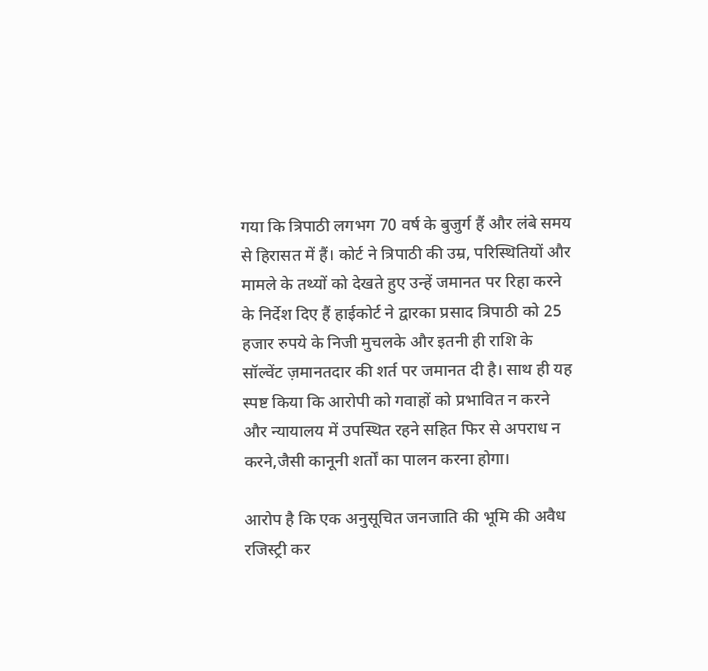गया कि त्रिपाठी लगभग 70 वर्ष के बुजुर्ग हैं और लंबे समय से हिरासत में हैं। कोर्ट ने त्रिपाठी की उम्र, परिस्थितियों और मामले के तथ्यों को देखते हुए उन्हें जमानत पर रिहा करने के निर्देश दिए हैं हाईकोर्ट ने द्वारका प्रसाद त्रिपाठी को 25 हजार रुपये के निजी मुचलके और इतनी ही राशि के सॉल्वेंट ज़मानतदार की शर्त पर जमानत दी है। साथ ही यह स्पष्ट किया कि आरोपी को गवाहों को प्रभावित न करने और न्यायालय में उपस्थित रहने सहित फिर से अपराध न करने,जैसी कानूनी शर्तों का पालन करना होगा।

आरोप है कि एक अनुसूचित जनजाति की भूमि की अवैध रजिस्ट्री कर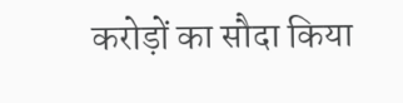करोड़ों का सौदा किया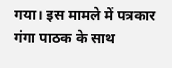गया। इस मामले में पत्रकार गंगा पाठक के साथ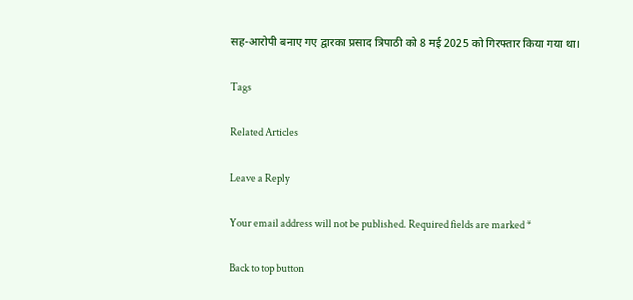सह-आरोपी बनाए गए द्वारका प्रसाद त्रिपाठी को 8 मई 2025 को गिरफ्तार किया गया था।

Tags

Related Articles

Leave a Reply

Your email address will not be published. Required fields are marked *

Back to top button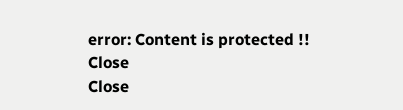error: Content is protected !!
Close
Close